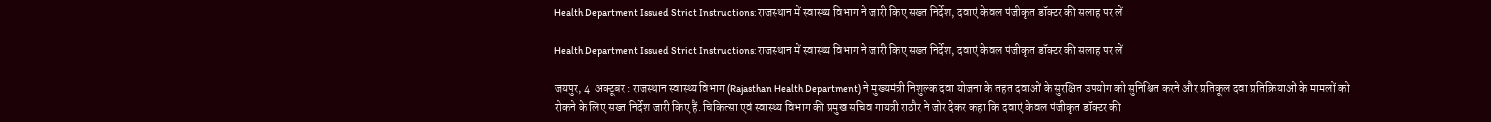Health Department Issued Strict Instructions: राजस्थान में स्वास्थ्य विभाग ने जारी किए सख्त निर्देश, दवाएं केवल पंजीकृत डॉक्टर की सलाह पर लें

Health Department Issued Strict Instructions: राजस्थान में स्वास्थ्य विभाग ने जारी किए सख्त निर्देश, दवाएं केवल पंजीकृत डॉक्टर की सलाह पर लें

जयपुर, 4  अक्टूबर : राजस्थान स्वास्थ्य विभाग (Rajasthan Health Department) ने मुख्यमंत्री निशुल्क दवा योजना के तहत दवाओं के सुरक्षित उपयोग को सुनिश्चित करने और प्रतिकूल दवा प्रतिक्रियाओं के मामलों को रोकने के लिए सख्त निर्देश जारी किए हैं. चिकित्सा एवं स्वास्थ्य विभाग की प्रमुख सचिव गायत्री राठौर ने जोर देकर कहा कि दवाएं केवल पंजीकृत डॉक्टर की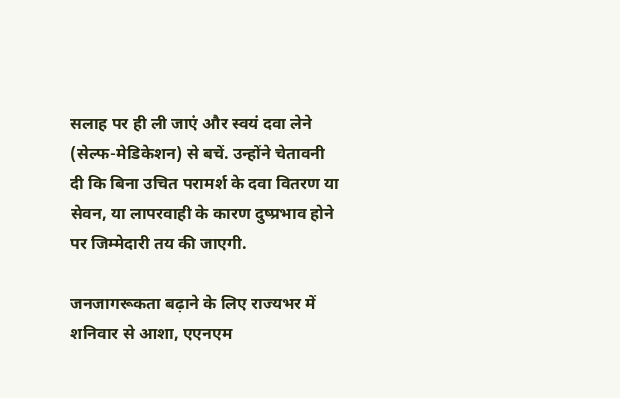सलाह पर ही ली जाएं और स्वयं दवा लेने (सेल्फ-मेडिकेशन) से बचें. उन्होंने चेतावनी दी कि बिना उचित परामर्श के दवा वितरण या सेवन, या लापरवाही के कारण दुष्प्रभाव होने पर जिम्मेदारी तय की जाएगी.

जनजागरूकता बढ़ाने के लिए राज्यभर में शनिवार से आशा, एएनएम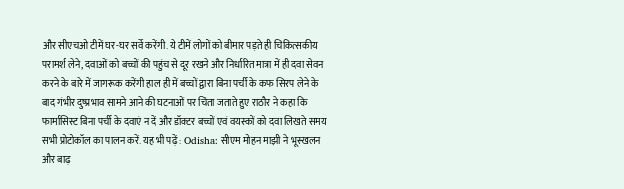और सीएचओ टीमें घर-घर सर्वे करेंगी. ये टीमें लोगों को बीमार पड़ते ही चिकित्सकीय परामर्श लेने, दवाओं को बच्चों की पहुंच से दूर रखने और निर्धारित मात्रा में ही दवा सेवन करने के बारे में जागरूक करेंगी हाल ही में बच्चों द्वारा बिना पर्ची के कफ सिरप लेने के बाद गंभीर दुष्प्रभाव सामने आने की घटनाओं पर चिंता जताते हुए राठौर ने कहा कि फार्मासिस्ट बिना पर्ची के दवाएं न दें और डॉक्टर बच्चों एवं वयस्कों को दवा लिखते समय सभी प्रोटोकॉल का पालन करें. यह भी पढ़ें : Odisha: सीएम मोहन माझी ने भूस्खलन और बाढ़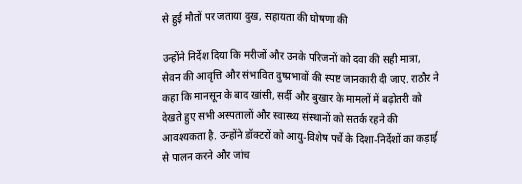से हुई मौतों पर जताया दुख, सहायता की घोषणा की

उन्होंने निर्देश दिया कि मरीजों और उनके परिजनों को दवा की सही मात्रा, सेवन की आवृत्ति और संभावित दुष्प्रभावों की स्पष्ट जानकारी दी जाए. राठौर ने कहा कि मानसून के बाद खांसी, सर्दी और बुखार के मामलों में बढ़ोतरी को देखते हुए सभी अस्पतालों और स्वास्थ्य संस्थानों को सतर्क रहने की आवश्यकता है. उन्होंने डॉक्टरों को आयु-विशेष पर्चे के दिशा-निर्देशों का कड़ाई से पालन करने और जांच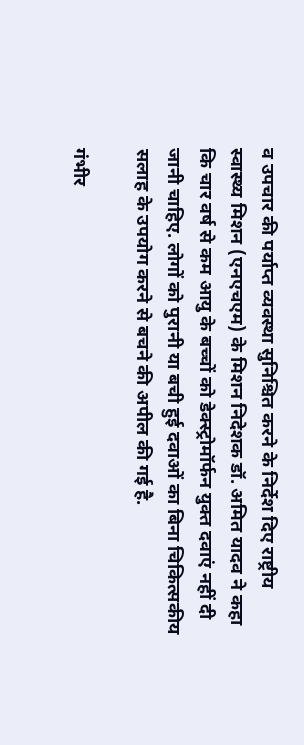व उपचार की पर्याप्त व्यवस्था सुनिश्चित करने के निर्देश दिए राष्ट्रीय स्वास्थ्य मिशन (एनएचएम) के मिशन निदेशक डॉ. अमित यादव ने कहा कि चार वर्ष से कम आयु के बच्चों को डेक्स्ट्रोमॉर्फन युक्त दवाएं नहीं दी जानी चाहिए. लोगों को पुरानी या बची हुई दवाओं का बिना चिकित्सकीय सलाह के उपयोग करने से बचने की अपील की गई है.

गंभीर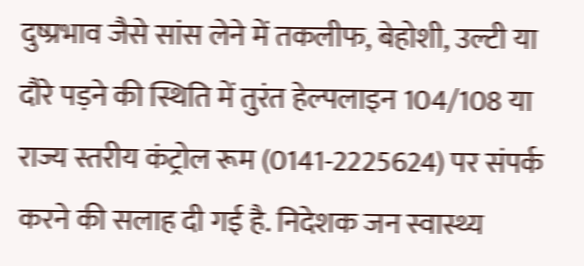दुष्प्रभाव जैसे सांस लेने में तकलीफ, बेहोशी, उल्टी या दौरे पड़ने की स्थिति में तुरंत हेल्पलाइन 104/108 या राज्य स्तरीय कंट्रोल रूम (0141-2225624) पर संपर्क करने की सलाह दी गई है. निदेशक जन स्वास्थ्य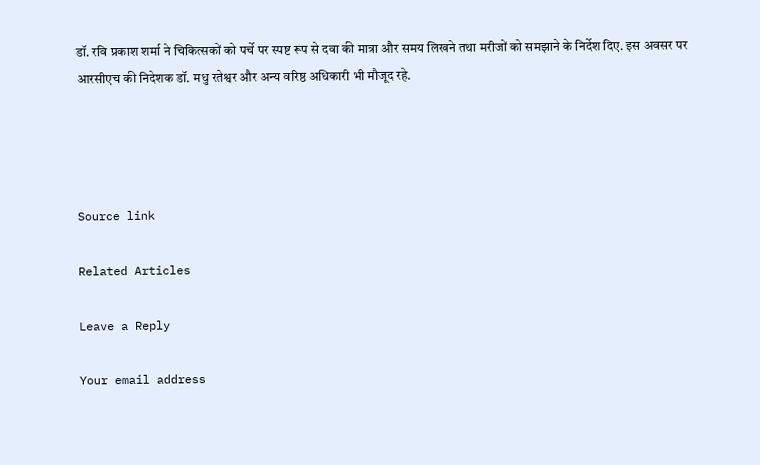डॉ. रवि प्रकाश शर्मा ने चिकित्सकों को पर्चे पर स्पष्ट रूप से दवा की मात्रा और समय लिखने तथा मरीजों को समझाने के निर्देश दिए. इस अवसर पर आरसीएच की निदेशक डॉ. मधु रतेश्वर और अन्य वरिष्ठ अधिकारी भी मौजूद रहे.




Source link

Related Articles

Leave a Reply

Your email address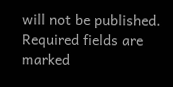will not be published. Required fields are marked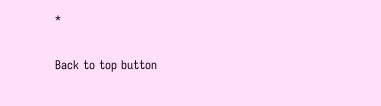*

Back to top button